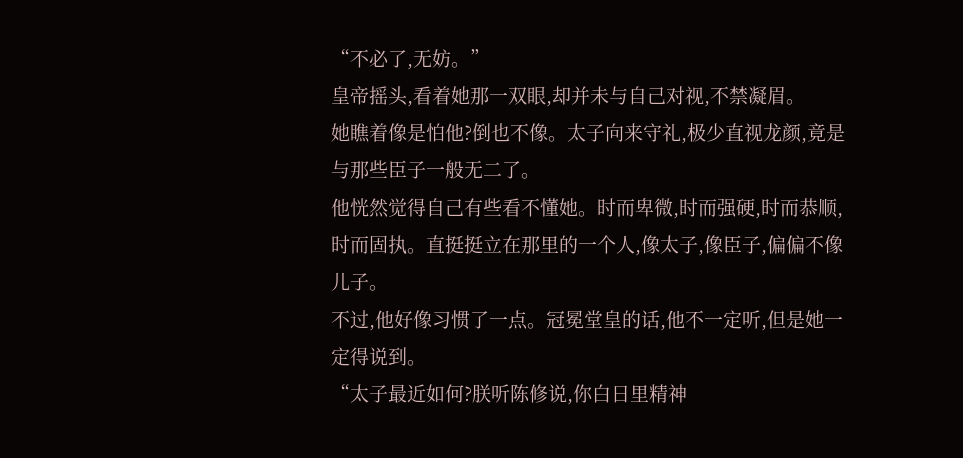“不必了,无妨。”
皇帝摇头,看着她那一双眼,却并未与自己对视,不禁凝眉。
她瞧着像是怕他?倒也不像。太子向来守礼,极少直视龙颜,竟是与那些臣子一般无二了。
他恍然觉得自己有些看不懂她。时而卑微,时而强硬,时而恭顺,时而固执。直挺挺立在那里的一个人,像太子,像臣子,偏偏不像儿子。
不过,他好像习惯了一点。冠冕堂皇的话,他不一定听,但是她一定得说到。
“太子最近如何?朕听陈修说,你白日里精神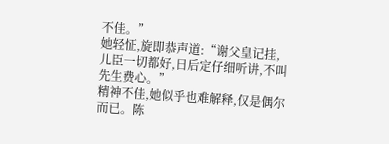不佳。”
她轻怔,旋即恭声道:“谢父皇记挂,儿臣一切都好,日后定仔细听讲,不叫先生费心。”
精神不佳,她似乎也难解释,仅是偶尔而已。陈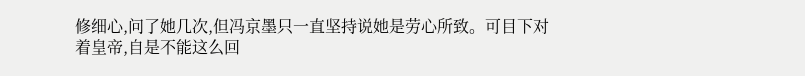修细心,问了她几次,但冯京墨只一直坚持说她是劳心所致。可目下对着皇帝,自是不能这么回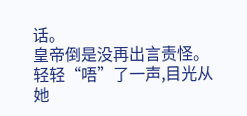话。
皇帝倒是没再出言责怪。轻轻“唔”了一声,目光从她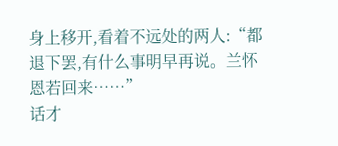身上移开,看着不远处的两人:“都退下罢,有什么事明早再说。兰怀恩若回来……”
话才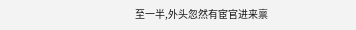至一半,外头忽然有宦官进来禀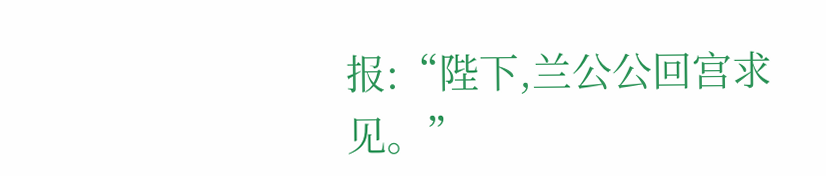报:“陛下,兰公公回宫求见。”